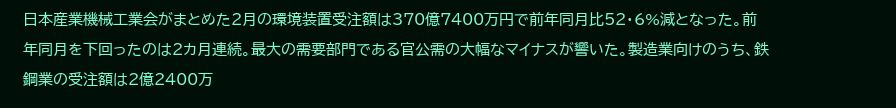日本産業機械工業会がまとめた2月の環境装置受注額は370億7400万円で前年同月比52・6%減となった。前年同月を下回ったのは2カ月連続。最大の需要部門である官公需の大幅なマイナスが響いた。製造業向けのうち、鉄鋼業の受注額は2億2400万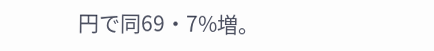円で同69・7%増。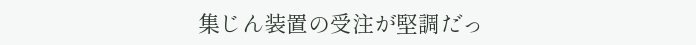集じん装置の受注が堅調だっ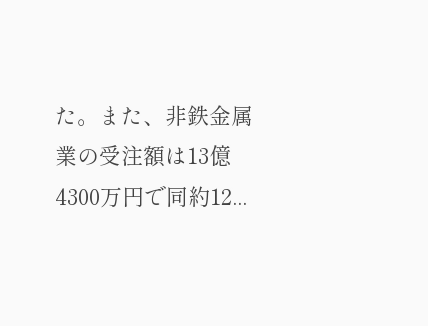た。また、非鉄金属業の受注額は13億4300万円で同約12...